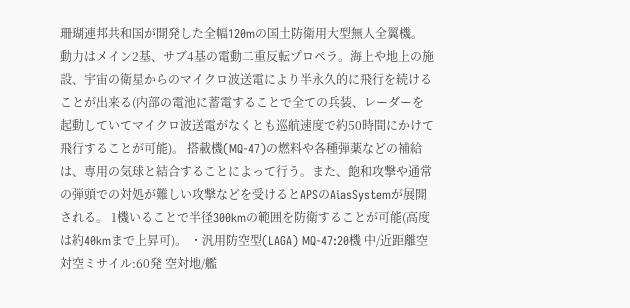珊瑚連邦共和国が開発した全幅120mの国土防衛用大型無人全翼機。 動力はメイン2基、サブ4基の電動二重反転プロペラ。海上や地上の施設、宇宙の衛星からのマイクロ波送電により半永久的に飛行を続けることが出来る(内部の電池に蓄電することで全ての兵装、レーダーを起動していてマイクロ波送電がなくとも巡航速度で約50時間にかけて飛行することが可能)。 搭載機(MQ-47)の燃料や各種弾薬などの補給は、専用の気球と結合することによって行う。また、飽和攻撃や通常の弾頭での対処が難しい攻撃などを受けるとAPSのAiasSystemが展開される。 1機いることで半径300kmの範囲を防衛することが可能(高度は約40kmまで上昇可)。 ・汎用防空型(LAGA) MQ-47:20機 中/近距離空対空ミサイル:60発 空対地/艦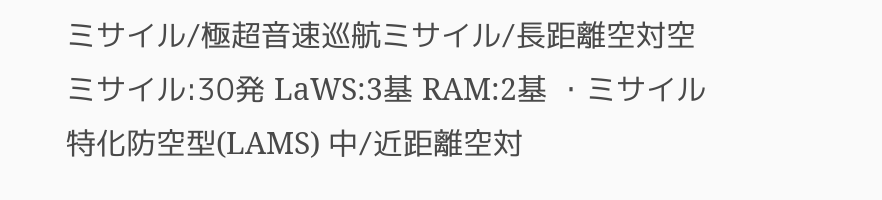ミサイル/極超音速巡航ミサイル/長距離空対空ミサイル:30発 LaWS:3基 RAM:2基 ・ミサイル特化防空型(LAMS) 中/近距離空対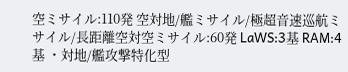空ミサイル:110発 空対地/艦ミサイル/極超音速巡航ミサイル/長距離空対空ミサイル:60発 LaWS:3基 RAM:4基 ・対地/艦攻撃特化型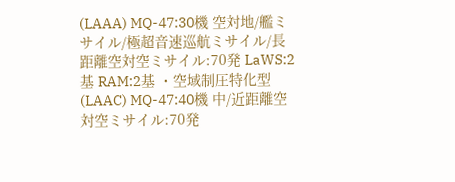(LAAA) MQ-47:30機 空対地/艦ミサイル/極超音速巡航ミサイル/長距離空対空ミサイル:70発 LaWS:2基 RAM:2基 ・空域制圧特化型(LAAC) MQ-47:40機 中/近距離空対空ミサイル:70発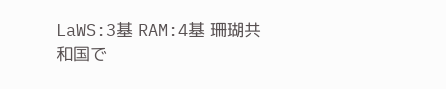LaWS:3基 RAM:4基 珊瑚共和国で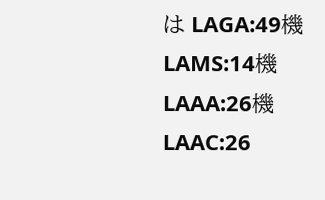は LAGA:49機 LAMS:14機 LAAA:26機 LAAC:26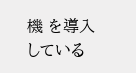機 を導入している